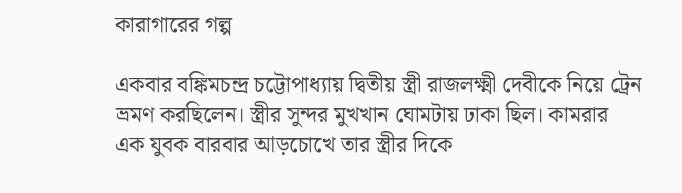কারাগারের গল্প

একবার বঙ্কিমচন্দ্র চট্টোপাধ্যায় দ্বিতীয় স্ত্রী রাজলক্ষ্মী দেবীকে নিয়ে ট্রেন ভ্রমণ করছিলেন। স্ত্রীর সুন্দর মুখখান ঘোমটায় ঢাকা ছিল। কামরার এক যুবক বারবার আড়চোখে তার স্ত্রীর দিকে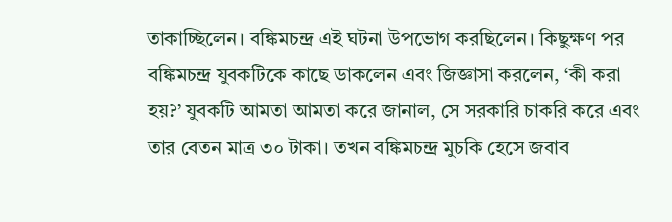তাকাচ্ছিলেন। বঙ্কিমচন্দ্র এই ঘটনা উপভোগ করছিলেন। কিছুক্ষণ পর বঙ্কিমচন্দ্র যুবকটিকে কাছে ডাকলেন এবং জিজ্ঞাসা করলেন, ‘কী করা হয়?’ যুবকটি আমতা আমতা করে জানাল, সে সরকারি চাকরি করে এবং তার বেতন মাত্র ৩০ টাকা। তখন বঙ্কিমচন্দ্র মুচকি হেসে জবাব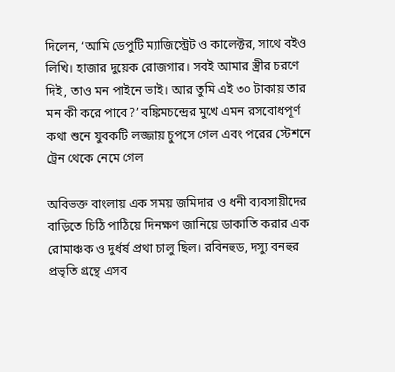দিলেন, ‘আমি ডেপুটি ম্যাজিস্ট্রেট ও কালেক্টর, সাথে বইও লিখি। হাজার দুয়েক রোজগার। সবই আমার স্ত্রীর চরণে দিই, তাও মন পাইনে ভাই। আর তুমি এই ৩০ টাকায় তার মন কী করে পাবে?’ বঙ্কিমচন্দ্রের মুখে এমন রসবোধপূর্ণ কথা শুনে যুবকটি লজ্জায় চুপসে গেল এবং পরের স্টেশনে ট্রেন থেকে নেমে গেল

অবিভক্ত বাংলায় এক সময় জমিদার ও ধনী ব্যবসায়ীদের বাড়িতে চিঠি পাঠিয়ে দিনক্ষণ জানিয়ে ডাকাতি করার এক রোমাঞ্চক ও দুর্ধর্ষ প্রথা চালু ছিল। রবিনহুড, দস্যু বনহুর প্রভৃতি গ্রন্থে এসব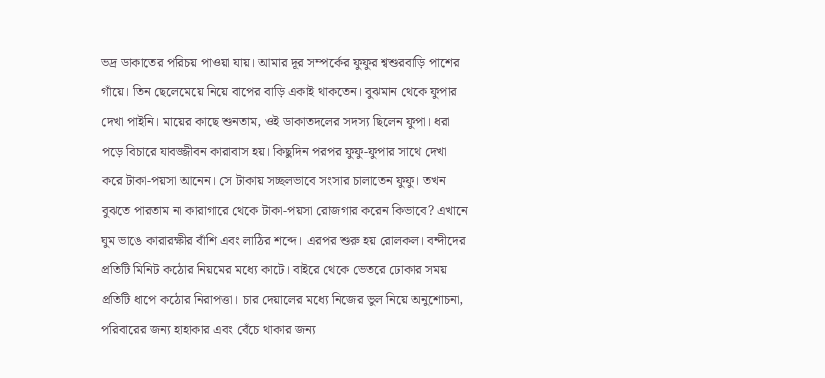ভদ্র ডাকাতের পরিচয় পাওয়া যায়। আমার দূর সম্পর্কের ফুফুর শ্বশুরবাড়ি পাশের গাঁয়ে। তিন ছেলেমেয়ে নিয়ে বাপের বাড়ি একাই থাকতেন। বুঝমান থেকে ফুপার দেখা পাইনি। মায়ের কাছে শুনতাম, ওই ডাকাতদলের সদস্য ছিলেন ফুপা। ধরা পড়ে বিচারে যাবজ্জীবন কারাবাস হয়। কিছুদিন পরপর ফুফু-ফুপার সাথে দেখা করে টাকা-পয়সা আনেন। সে টাকায় সচ্ছলভাবে সংসার চালাতেন ফুফু। তখন বুঝতে পারতাম না কারাগারে থেকে টাকা-পয়সা রোজগার করেন কিভাবে? এখানে ঘুম ভাঙে কারারক্ষীর বাঁশি এবং লাঠির শব্দে। এরপর শুরু হয় রোলকল। বন্দীদের প্রতিটি মিনিট কঠোর নিয়মের মধ্যে কাটে। বাইরে থেকে ভেতরে ঢোকার সময় প্রতিটি ধাপে কঠোর নিরাপত্তা। চার দেয়ালের মধ্যে নিজের ভুল নিয়ে অনুশোচনা, পরিবারের জন্য হাহাকার এবং বেঁচে থাকার জন্য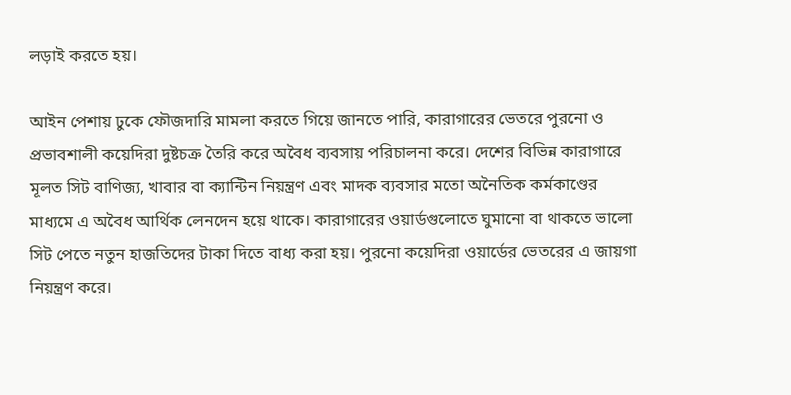লড়াই করতে হয়।

আইন পেশায় ঢুকে ফৌজদারি মামলা করতে গিয়ে জানতে পারি, কারাগারের ভেতরে পুরনো ও প্রভাবশালী কয়েদিরা দুষ্টচক্র তৈরি করে অবৈধ ব্যবসায় পরিচালনা করে। দেশের বিভিন্ন কারাগারে মূলত সিট বাণিজ্য, খাবার বা ক্যান্টিন নিয়ন্ত্রণ এবং মাদক ব্যবসার মতো অনৈতিক কর্মকাণ্ডের মাধ্যমে এ অবৈধ আর্থিক লেনদেন হয়ে থাকে। কারাগারের ওয়ার্ডগুলোতে ঘুমানো বা থাকতে ভালো সিট পেতে নতুন হাজতিদের টাকা দিতে বাধ্য করা হয়। পুরনো কয়েদিরা ওয়ার্ডের ভেতরের এ জায়গা নিয়ন্ত্রণ করে।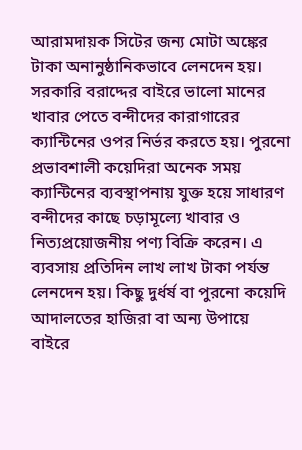আরামদায়ক সিটের জন্য মোটা অঙ্কের টাকা অনানুষ্ঠানিকভাবে লেনদেন হয়। সরকারি বরাদ্দের বাইরে ভালো মানের খাবার পেতে বন্দীদের কারাগারের ক্যান্টিনের ওপর নির্ভর করতে হয়। পুরনো প্রভাবশালী কয়েদিরা অনেক সময় ক্যান্টিনের ব্যবস্থাপনায় যুক্ত হয়ে সাধারণ বন্দীদের কাছে চড়ামূল্যে খাবার ও নিত্যপ্রয়োজনীয় পণ্য বিক্রি করেন। এ ব্যবসায় প্রতিদিন লাখ লাখ টাকা পর্যন্ত লেনদেন হয়। কিছু দুর্ধর্ষ বা পুরনো কয়েদি আদালতের হাজিরা বা অন্য উপায়ে বাইরে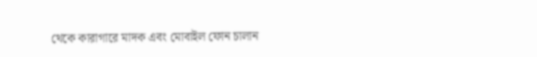থেকে কারাগারে মাদক এবং মোবাইল ফোন চালান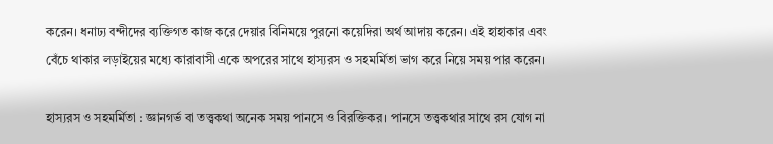করেন। ধনাঢ্য বন্দীদের ব্যক্তিগত কাজ করে দেয়ার বিনিময়ে পুরনো কয়েদিরা অর্থ আদায় করেন। এই হাহাকার এবং বেঁচে থাকার লড়াইয়ের মধ্যে কারাবাসী একে অপরের সাথে হাস্যরস ও সহমর্মিতা ভাগ করে নিয়ে সময় পার করেন।

হাস্যরস ও সহমর্মিতা : জ্ঞানগর্ভ বা তত্ত্বকথা অনেক সময় পানসে ও বিরক্তিকর। পানসে তত্ত্বকথার সাথে রস যোগ না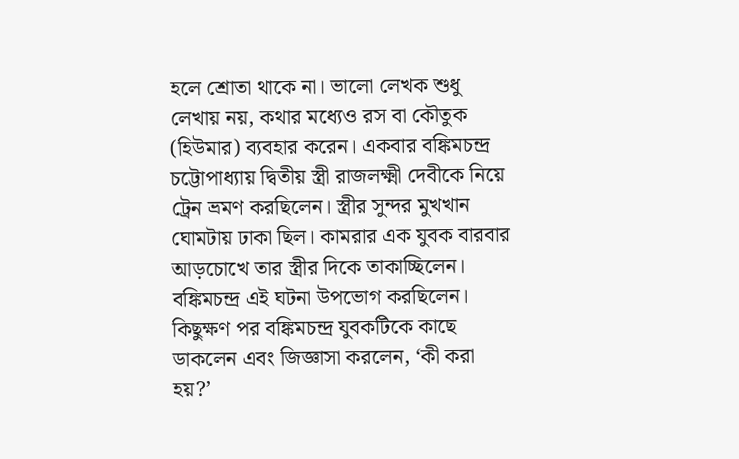হলে শ্রোতা থাকে না। ভালো লেখক শুধু লেখায় নয়, কথার মধ্যেও রস বা কৌতুক (হিউমার) ব্যবহার করেন। একবার বঙ্কিমচন্দ্র চট্টোপাধ্যায় দ্বিতীয় স্ত্রী রাজলক্ষ্মী দেবীকে নিয়ে ট্রেন ভ্রমণ করছিলেন। স্ত্রীর সুন্দর মুখখান ঘোমটায় ঢাকা ছিল। কামরার এক যুবক বারবার আড়চোখে তার স্ত্রীর দিকে তাকাচ্ছিলেন। বঙ্কিমচন্দ্র এই ঘটনা উপভোগ করছিলেন। কিছুক্ষণ পর বঙ্কিমচন্দ্র যুবকটিকে কাছে ডাকলেন এবং জিজ্ঞাসা করলেন, ‘কী করা হয়?’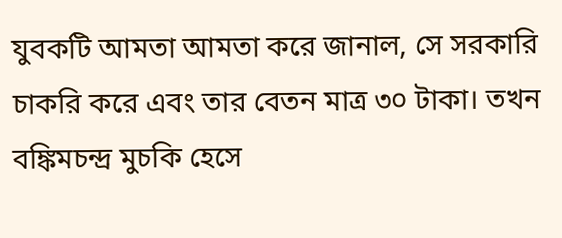যুবকটি আমতা আমতা করে জানাল, সে সরকারি চাকরি করে এবং তার বেতন মাত্র ৩০ টাকা। তখন বঙ্কিমচন্দ্র মুচকি হেসে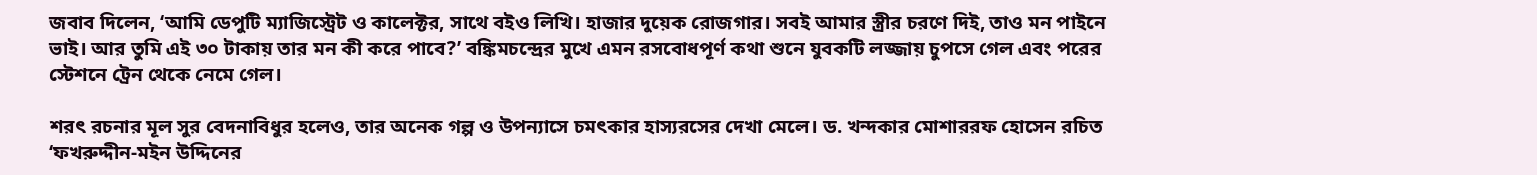জবাব দিলেন, ‘আমি ডেপুটি ম্যাজিস্ট্রেট ও কালেক্টর, সাথে বইও লিখি। হাজার দুয়েক রোজগার। সবই আমার স্ত্রীর চরণে দিই, তাও মন পাইনে ভাই। আর তুমি এই ৩০ টাকায় তার মন কী করে পাবে?’ বঙ্কিমচন্দ্রের মুখে এমন রসবোধপূর্ণ কথা শুনে যুবকটি লজ্জায় চুপসে গেল এবং পরের স্টেশনে ট্রেন থেকে নেমে গেল।

শরৎ রচনার মূল সুর বেদনাবিধুর হলেও, তার অনেক গল্প ও উপন্যাসে চমৎকার হাস্যরসের দেখা মেলে। ড. খন্দকার মোশাররফ হোসেন রচিত ‘ফখরুদ্দীন-মইন উদ্দিনের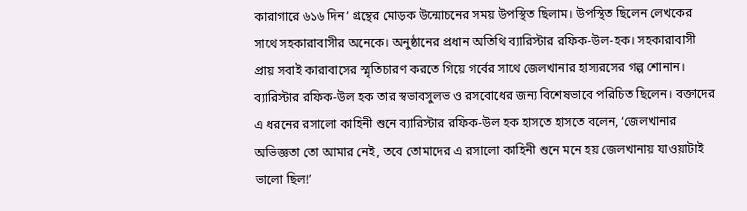কারাগারে ৬১৬ দিন’ গ্রন্থের মোড়ক উন্মোচনের সময় উপস্থিত ছিলাম। উপস্থিত ছিলেন লেখকের সাথে সহকারাবাসীর অনেকে। অনুষ্ঠানের প্রধান অতিথি ব্যারিস্টার রফিক-উল-হক। সহকারাবাসী প্রায় সবাই কারাবাসের স্মৃতিচারণ করতে গিয়ে গর্বের সাথে জেলখানার হাস্যরসের গল্প শোনান। ব্যারিস্টার রফিক-উল হক তার স্বভাবসুলভ ও রসবোধের জন্য বিশেষভাবে পরিচিত ছিলেন। বক্তাদের এ ধরনের রসালো কাহিনী শুনে ব্যারিস্টার রফিক-উল হক হাসতে হাসতে বলেন, ‘জেলখানার অভিজ্ঞতা তো আমার নেই, তবে তোমাদের এ রসালো কাহিনী শুনে মনে হয় জেলখানায় যাওয়াটাই ভালো ছিল!’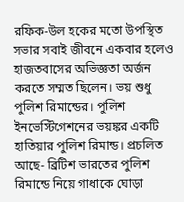রফিক-উল হকের মতো উপস্থিত সভার সবাই জীবনে একবার হলেও হাজতবাসের অভিজ্ঞতা অর্জন করতে সম্মত ছিলেন। ভয় শুধু পুলিশ রিমান্ডের। পুলিশ ইনভেস্টিগেশনের ভয়ঙ্কর একটি হাতিয়ার পুলিশ রিমান্ড। প্রচলিত আছে- ব্রিটিশ ভারতের পুলিশ রিমান্ডে নিয়ে গাধাকে ঘোড়া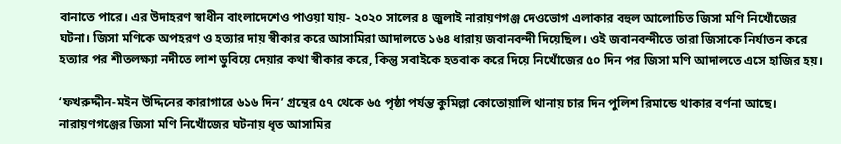বানাতে পারে। এর উদাহরণ স্বাধীন বাংলাদেশেও পাওয়া যায়- ২০২০ সালের ৪ জুলাই নারায়ণগঞ্জ দেওভোগ এলাকার বহুল আলোচিত জিসা মণি নিখোঁজের ঘটনা। জিসা মণিকে অপহরণ ও হত্যার দায় স্বীকার করে আসামিরা আদালতে ১৬৪ ধারায় জবানবন্দী দিয়েছিল। ওই জবানবন্দীতে তারা জিসাকে নির্যাতন করে হত্যার পর শীতলক্ষ্যা নদীতে লাশ ডুবিয়ে দেয়ার কথা স্বীকার করে, কিন্তু সবাইকে হতবাক করে দিয়ে নিখোঁজের ৫০ দিন পর জিসা মণি আদালতে এসে হাজির হয়।

‘ফখরুদ্দীন-মইন উদ্দিনের কারাগারে ৬১৬ দিন’ গ্রন্থের ৫৭ থেকে ৬৫ পৃষ্ঠা পর্যন্ত কুমিল্লা কোতোয়ালি থানায় চার দিন পুলিশ রিমান্ডে থাকার বর্ণনা আছে। নারায়ণগঞ্জের জিসা মণি নিখোঁজের ঘটনায় ধৃত আসামির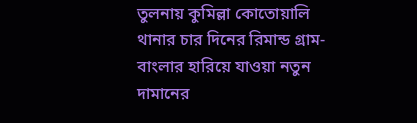তুলনায় কুমিল্লা কোতোয়ালি থানার চার দিনের রিমান্ড গ্রাম-বাংলার হারিয়ে যাওয়া নতুন দামানের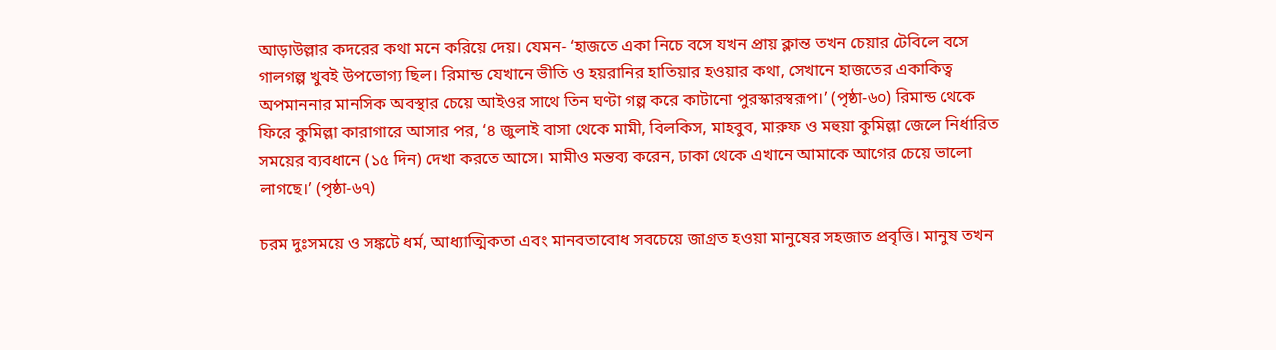আড়াউল্লার কদরের কথা মনে করিয়ে দেয়। যেমন- ‘হাজতে একা নিচে বসে যখন প্রায় ক্লান্ত তখন চেয়ার টেবিলে বসে গালগল্প খুবই উপভোগ্য ছিল। রিমান্ড যেখানে ভীতি ও হয়রানির হাতিয়ার হওয়ার কথা, সেখানে হাজতের একাকিত্ব অপমাননার মানসিক অবস্থার চেয়ে আইওর সাথে তিন ঘণ্টা গল্প করে কাটানো পুরস্কারস্বরূপ।’ (পৃষ্ঠা-৬০) রিমান্ড থেকে ফিরে কুমিল্লা কারাগারে আসার পর, ‘৪ জুলাই বাসা থেকে মামী, বিলকিস, মাহবুব, মারুফ ও মহুয়া কুমিল্লা জেলে নির্ধারিত সময়ের ব্যবধানে (১৫ দিন) দেখা করতে আসে। মামীও মন্তব্য করেন, ঢাকা থেকে এখানে আমাকে আগের চেয়ে ভালো লাগছে।’ (পৃষ্ঠা-৬৭)

চরম দুঃসময়ে ও সঙ্কটে ধর্ম, আধ্যাত্মিকতা এবং মানবতাবোধ সবচেয়ে জাগ্রত হওয়া মানুষের সহজাত প্রবৃত্তি। মানুষ তখন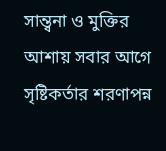সান্ত্বনা ও মুক্তির আশায় সবার আগে সৃষ্টিকর্তার শরণাপন্ন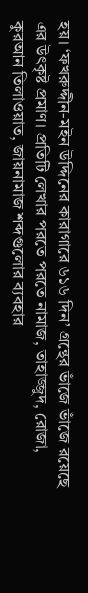হয়। ‘ফখরুদ্দীন-মইন উদ্দিনের কারাগারে ৬১৬ দিন’ গ্রন্থের ভাঁজে ভাঁজে রয়েছে এর উৎকৃষ্ট প্রমাণ। প্রতিটি লেখার পরতে পরতে নামাজ, তাহাজ্জুদ, রোজা, কুরআন তিলাওয়াত, জায়নামাজ শব্দগুলোর ব্যবহার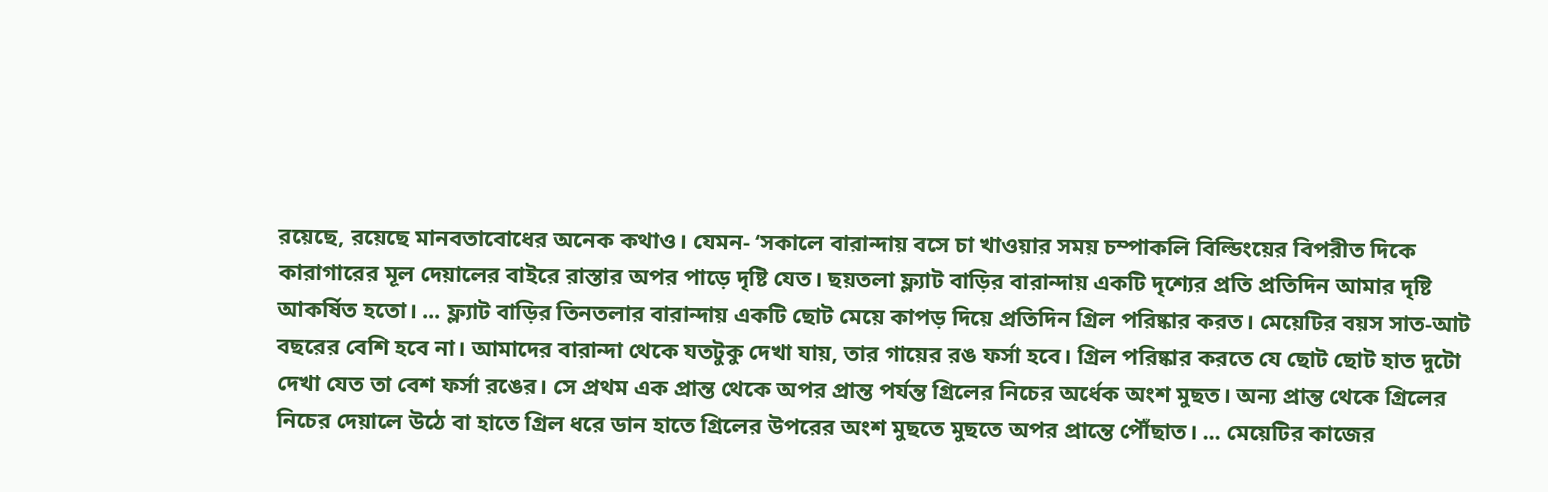রয়েছে, রয়েছে মানবতাবোধের অনেক কথাও। যেমন- ‘সকালে বারান্দায় বসে চা খাওয়ার সময় চম্পাকলি বিল্ডিংয়ের বিপরীত দিকে কারাগারের মূল দেয়ালের বাইরে রাস্তার অপর পাড়ে দৃষ্টি যেত। ছয়তলা ফ্ল্যাট বাড়ির বারান্দায় একটি দৃশ্যের প্রতি প্রতিদিন আমার দৃষ্টি আকর্ষিত হতো। ... ফ্ল্যাট বাড়ির তিনতলার বারান্দায় একটি ছোট মেয়ে কাপড় দিয়ে প্রতিদিন গ্রিল পরিষ্কার করত। মেয়েটির বয়স সাত-আট বছরের বেশি হবে না। আমাদের বারান্দা থেকে যতটুকু দেখা যায়, তার গায়ের রঙ ফর্সা হবে। গ্রিল পরিষ্কার করতে যে ছোট ছোট হাত দুটো দেখা যেত তা বেশ ফর্সা রঙের। সে প্রথম এক প্রান্ত থেকে অপর প্রান্ত পর্যন্ত গ্রিলের নিচের অর্ধেক অংশ মুছত। অন্য প্রান্ত থেকে গ্রিলের নিচের দেয়ালে উঠে বা হাতে গ্রিল ধরে ডান হাতে গ্রিলের উপরের অংশ মুছতে মুছতে অপর প্রান্তে পৌঁছাত। ... মেয়েটির কাজের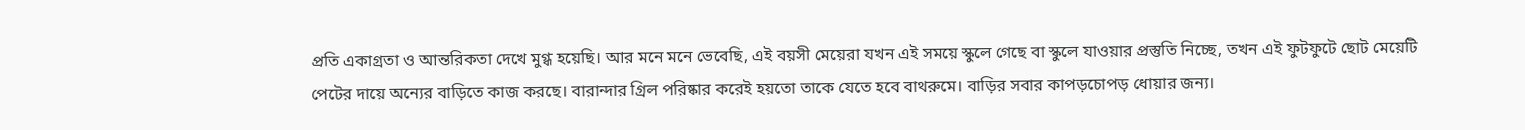প্রতি একাগ্রতা ও আন্তরিকতা দেখে মুগ্ধ হয়েছি। আর মনে মনে ভেবেছি, এই বয়সী মেয়েরা যখন এই সময়ে স্কুলে গেছে বা স্কুলে যাওয়ার প্রস্তুতি নিচ্ছে, তখন এই ফুটফুটে ছোট মেয়েটি পেটের দায়ে অন্যের বাড়িতে কাজ করছে। বারান্দার গ্রিল পরিষ্কার করেই হয়তো তাকে যেতে হবে বাথরুমে। বাড়ির সবার কাপড়চোপড় ধোয়ার জন্য।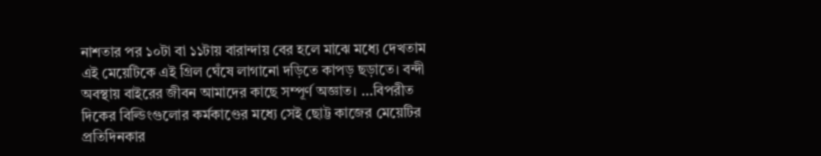নাশতার পর ১০টা বা ১১টায় বারান্দায় বের হলে মাঝে মধ্যে দেখতাম এই মেয়েটিকে এই গ্রিল ঘেঁষে লাগানো দড়িতে কাপড় ছড়াতে। বন্দী অবস্থায় বাইরের জীবন আমাদের কাছে সম্পূর্ণ অজ্ঞাত। ...বিপরীত দিকের বিল্ডিংগুলোর কর্মকাণ্ডের মধ্যে সেই ছোট্ট কাজের মেয়েটির প্রতিদিনকার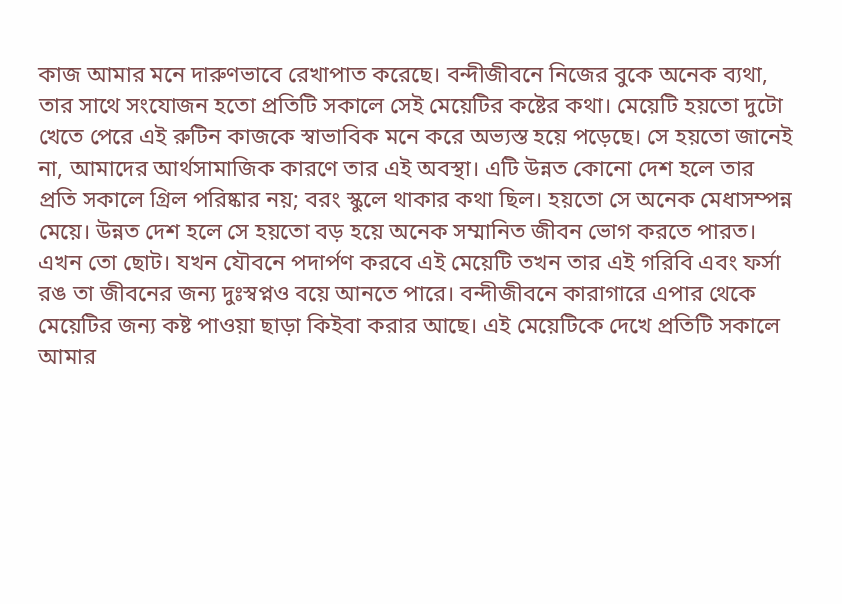কাজ আমার মনে দারুণভাবে রেখাপাত করেছে। বন্দীজীবনে নিজের বুকে অনেক ব্যথা, তার সাথে সংযোজন হতো প্রতিটি সকালে সেই মেয়েটির কষ্টের কথা। মেয়েটি হয়তো দুটো খেতে পেরে এই রুটিন কাজকে স্বাভাবিক মনে করে অভ্যস্ত হয়ে পড়েছে। সে হয়তো জানেই না, আমাদের আর্থসামাজিক কারণে তার এই অবস্থা। এটি উন্নত কোনো দেশ হলে তার প্রতি সকালে গ্রিল পরিষ্কার নয়; বরং স্কুলে থাকার কথা ছিল। হয়তো সে অনেক মেধাসম্পন্ন মেয়ে। উন্নত দেশ হলে সে হয়তো বড় হয়ে অনেক সম্মানিত জীবন ভোগ করতে পারত। এখন তো ছোট। যখন যৌবনে পদার্পণ করবে এই মেয়েটি তখন তার এই গরিবি এবং ফর্সা রঙ তা জীবনের জন্য দুঃস্বপ্নও বয়ে আনতে পারে। বন্দীজীবনে কারাগারে এপার থেকে মেয়েটির জন্য কষ্ট পাওয়া ছাড়া কিইবা করার আছে। এই মেয়েটিকে দেখে প্রতিটি সকালে আমার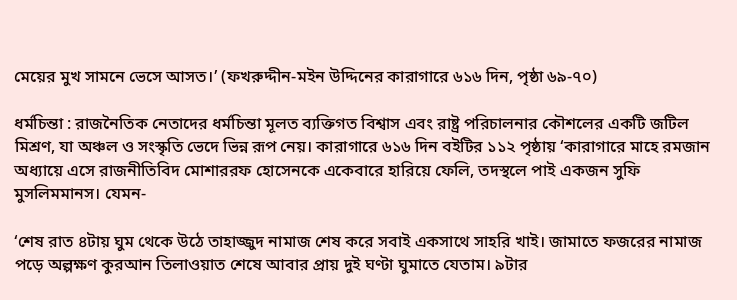মেয়ের মুখ সামনে ভেসে আসত।’ (ফখরুদ্দীন-মইন উদ্দিনের কারাগারে ৬১৬ দিন, পৃষ্ঠা ৬৯-৭০)

ধর্মচিন্তা : রাজনৈতিক নেতাদের ধর্মচিন্তা মূলত ব্যক্তিগত বিশ্বাস এবং রাষ্ট্র পরিচালনার কৌশলের একটি জটিল মিশ্রণ, যা অঞ্চল ও সংস্কৃতি ভেদে ভিন্ন রূপ নেয়। কারাগারে ৬১৬ দিন বইটির ১১২ পৃষ্ঠায় ‘কারাগারে মাহে রমজান অধ্যায়ে এসে রাজনীতিবিদ মোশাররফ হোসেনকে একেবারে হারিয়ে ফেলি, তদস্থলে পাই একজন সুফি মুসলিমমানস। যেমন-

‘শেষ রাত ৪টায় ঘুম থেকে উঠে তাহাজ্জুদ নামাজ শেষ করে সবাই একসাথে সাহরি খাই। জামাতে ফজরের নামাজ পড়ে অল্পক্ষণ কুরআন তিলাওয়াত শেষে আবার প্রায় দুই ঘণ্টা ঘুমাতে যেতাম। ৯টার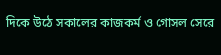দিকে উঠে সকালের কাজকর্ম ও গোসল সেরে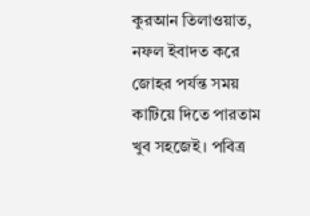কুরআন তিলাওয়াত, নফল ইবাদত করে জোহর পর্যন্ত সময় কাটিয়ে দিতে পারতাম খুব সহজেই। পবিত্র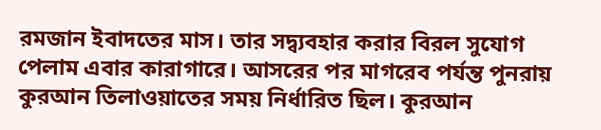রমজান ইবাদতের মাস। তার সদ্ব্যবহার করার বিরল সুযোগ পেলাম এবার কারাগারে। আসরের পর মাগরেব পর্যন্ত পুনরায় কুরআন তিলাওয়াতের সময় নির্ধারিত ছিল। কুরআন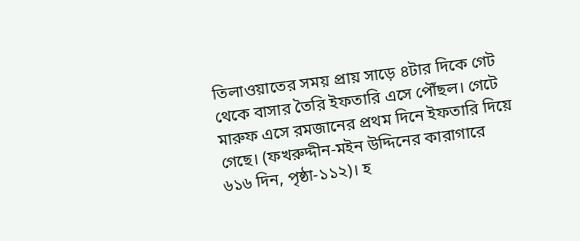তিলাওয়াতের সময় প্রায় সাড়ে ৪টার দিকে গেট থেকে বাসার তৈরি ইফতারি এসে পৌঁছল। গেটে মারুফ এসে রমজানের প্রথম দিনে ইফতারি দিয়ে গেছে। (ফখরুদ্দীন-মইন উদ্দিনের কারাগারে ৬১৬ দিন, পৃষ্ঠা-১১২)। হ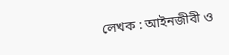লেখক : আইনজীবী ও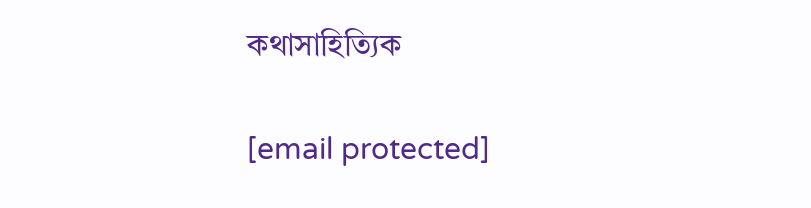কথাসাহিত্যিক

[email protected]